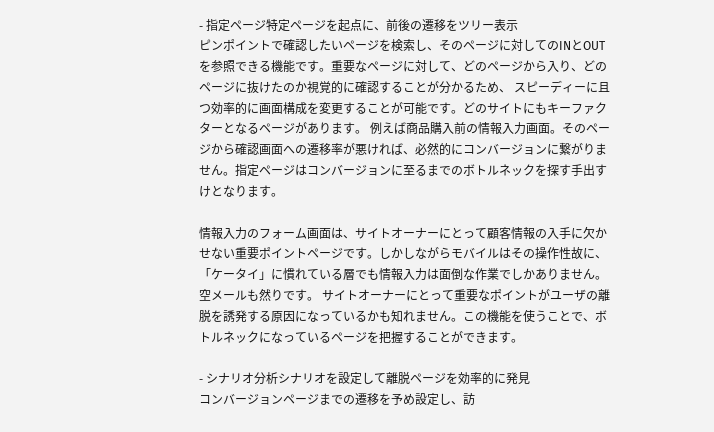- 指定ページ特定ページを起点に、前後の遷移をツリー表示
ピンポイントで確認したいページを検索し、そのページに対してのINとOUTを参照できる機能です。重要なページに対して、どのページから入り、どのページに抜けたのか視覚的に確認することが分かるため、 スピーディーに且つ効率的に画面構成を変更することが可能です。どのサイトにもキーファクターとなるページがあります。 例えば商品購入前の情報入力画面。そのページから確認画面への遷移率が悪ければ、必然的にコンバージョンに繋がりません。指定ページはコンバージョンに至るまでのボトルネックを探す手出すけとなります。

情報入力のフォーム画面は、サイトオーナーにとって顧客情報の入手に欠かせない重要ポイントページです。しかしながらモバイルはその操作性故に、「ケータイ」に慣れている層でも情報入力は面倒な作業でしかありません。空メールも然りです。 サイトオーナーにとって重要なポイントがユーザの離脱を誘発する原因になっているかも知れません。この機能を使うことで、ボトルネックになっているページを把握することができます。

- シナリオ分析シナリオを設定して離脱ページを効率的に発見
コンバージョンページまでの遷移を予め設定し、訪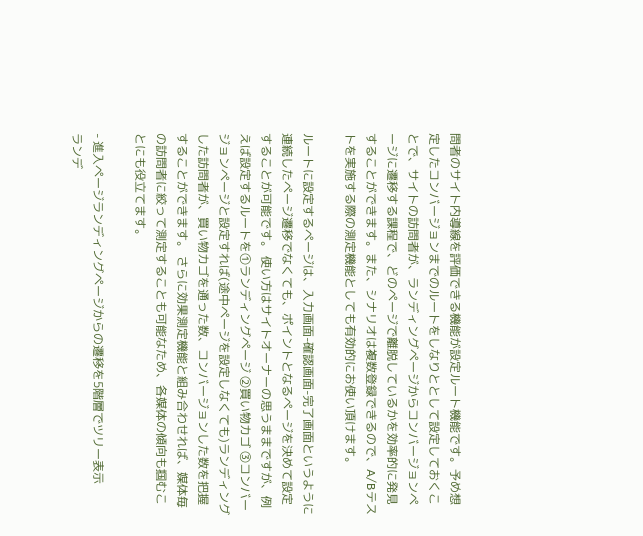問者のサイト内導線を評価できる機能が設定ルート機能です。予め想定したコンバージョンまでのルートをしなりととして設定しておくことで、サイトの訪問者が、ランディングページからコンバージョンページに遷移する課程で、どのページで離脱しているかを効率的に発見することができます。また、シナリオは複数登録できるので、A/Bテストを実施する際の測定機能としても有効的にお使い頂けます。

ルートに設定するページは、入力画面-確認画面-完了画面というように連続したページ遷移でなくても、ポイントとなるページを決めて設定することが可能です。 使い方はサイトオーナーの思うままですが、例えば設定するルートを①ランディングページ ②買い物カゴ ③コンバージョンページと設定すれば(途中ページを設定しなくても)ランディングした訪問者が、買い物カゴを通った数、コンバージョンした数を把握することができます。 さらに効果測定機能と組み合わせれば、媒体毎の訪問者に絞って測定することも可能なため、各媒体の傾向も掴むことにも役立てます。

- 進入ページランディングページからの遷移を5階層でツリー表示
ランデ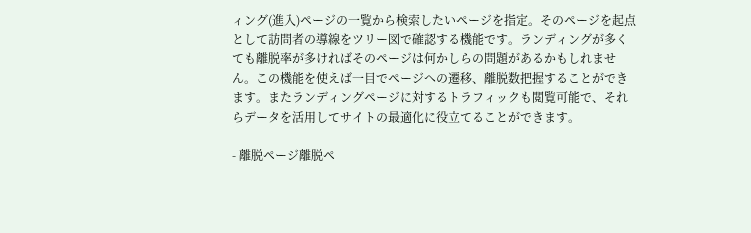ィング(進入)ページの一覧から検索したいページを指定。そのページを起点として訪問者の導線をツリー図で確認する機能です。ランディングが多くても離脱率が多ければそのページは何かしらの問題があるかもしれません。この機能を使えば一目でページへの遷移、離脱数把握することができます。またランディングページに対するトラフィックも閲覧可能で、それらデータを活用してサイトの最適化に役立てることができます。

- 離脱ページ離脱ペ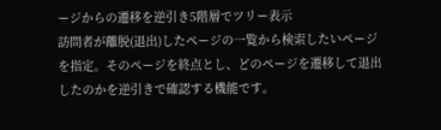ージからの遷移を逆引き5階層でツリー表示
訪問者が離脱(退出)したページの一覧から検索したいページを指定。そのページを終点とし、どのページを遷移して退出したのかを逆引きで確認する機能です。